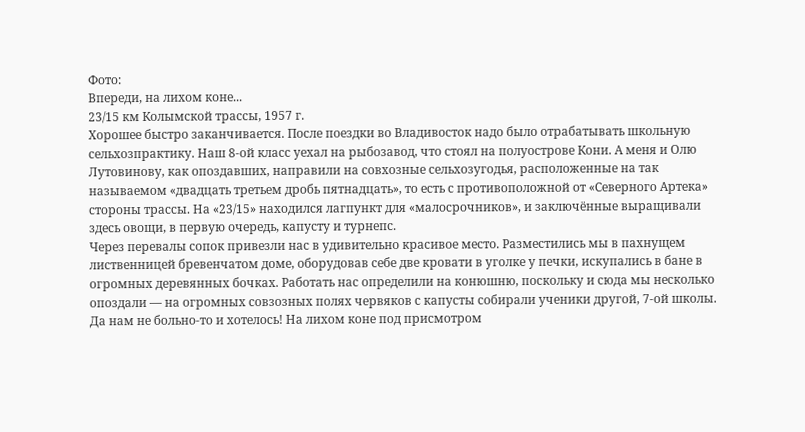Фото:
Впереди, на лихом коне...
23/15 км Колымской трассы, 1957 г.
Хорошее быстро заканчивается. После поездки во Владивосток надо было отрабатывать школьную сельхозпрактику. Наш 8-ой класс уехал на рыбозавод, что стоял на полуострове Кони. А меня и Олю Лутовинову, как опоздавших, направили на совхозные сельхозугодья, расположенные на так называемом «двадцать третьем дробь пятнадцать», то есть с противоположной от «Северного Артека» стороны трассы. На «23/15» находился лагпункт для «малосрочников», и заключённые выращивали здесь овощи, в первую очередь, капусту и турнепс.
Через перевалы сопок привезли нас в удивительно красивое место. Разместились мы в пахнущем лиственницей бревенчатом доме, оборудовав себе две кровати в уголке у печки, искупались в бане в огромных деревянных бочках. Работать нас определили на конюшню, поскольку и сюда мы несколько опоздали — на огромных совзозных полях червяков с капусты собирали ученики другой, 7-ой школы. Да нам не больно-то и хотелось! На лихом коне под присмотром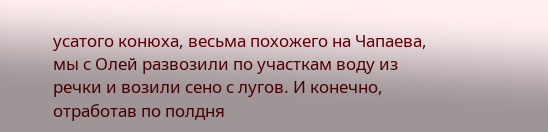усатого конюха, весьма похожего на Чапаева, мы с Олей развозили по участкам воду из речки и возили сено с лугов. И конечно, отработав по полдня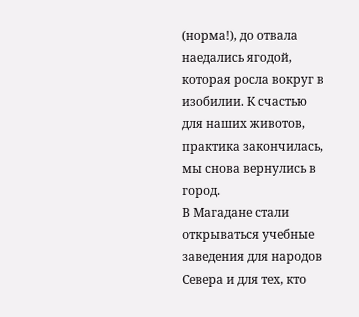(норма!), до отвала наедались ягодой, которая росла вокруг в изобилии. К счастью для наших животов, практика закончилась, мы снова вернулись в город.
В Магадане стали открываться учебные заведения для народов Севера и для тех, кто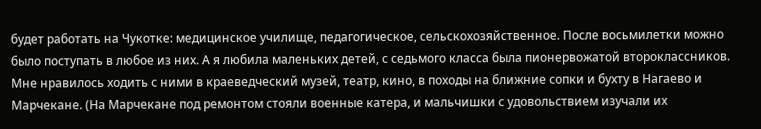будет работать на Чукотке: медицинское училище, педагогическое, сельскохозяйственное. После восьмилетки можно было поступать в любое из них. А я любила маленьких детей, с седьмого класса была пионервожатой второклассников. Мне нравилось ходить с ними в краеведческий музей, театр, кино, в походы на ближние сопки и бухту в Нагаево и Марчекане. (На Марчекане под ремонтом стояли военные катера, и мальчишки с удовольствием изучали их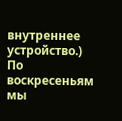внутреннее устройство.) По воскресеньям мы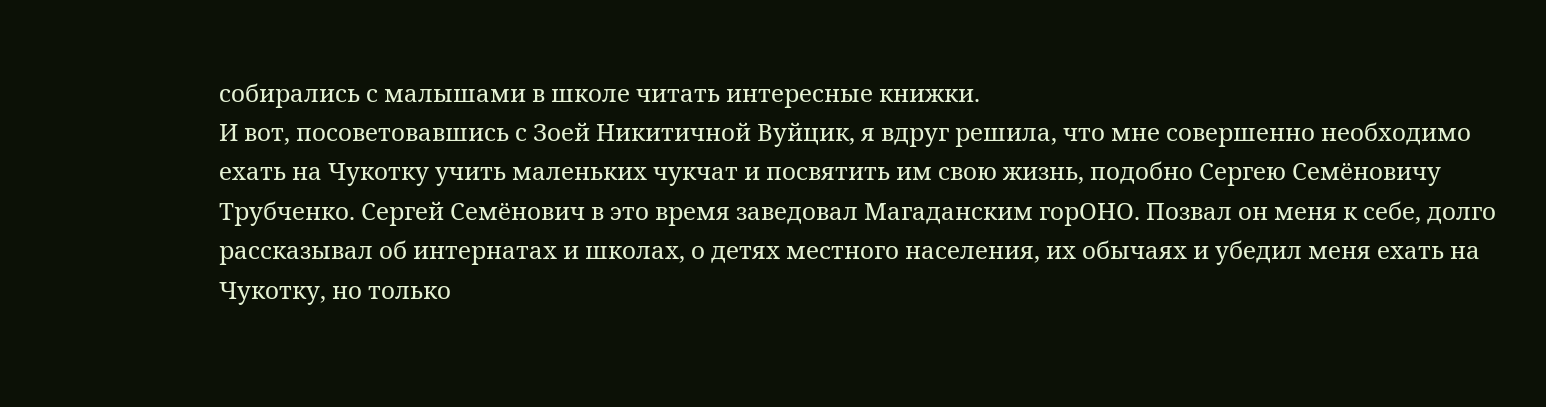собирались с малышами в школе читать интересные книжки.
И вот, посоветовавшись с Зоей Никитичной Вуйцик, я вдруг решила, что мне совершенно необходимо ехать на Чукотку учить маленьких чукчат и посвятить им свою жизнь, подобно Сергею Семёновичу Трубченко. Сергей Семёнович в это время заведовал Магаданским горОНО. Позвал он меня к себе, долго рассказывал об интернатах и школах, о детях местного населения, их обычаях и убедил меня ехать на Чукотку, но только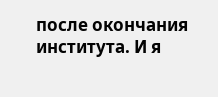после окончания института. И я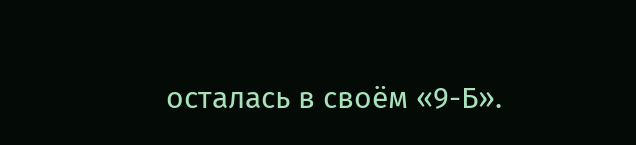осталась в своём «9-Б».